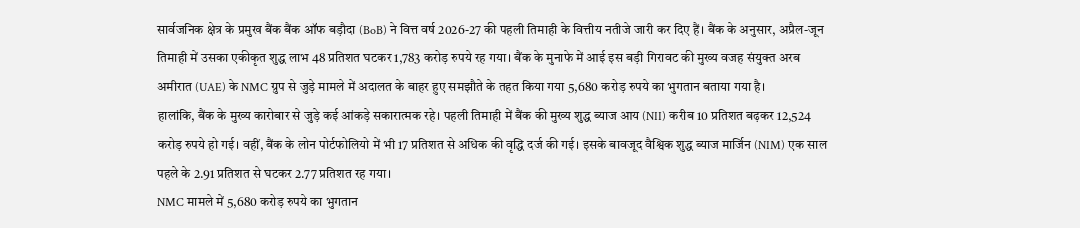सार्वजनिक क्षेत्र के प्रमुख बैंक बैंक ऑफ बड़ौदा (BoB) ने वित्त वर्ष 2026-27 की पहली तिमाही के वित्तीय नतीजे जारी कर दिए हैं। बैंक के अनुसार, अप्रैल-जून तिमाही में उसका एकीकृत शुद्ध लाभ 48 प्रतिशत घटकर 1,783 करोड़ रुपये रह गया। बैंक के मुनाफे में आई इस बड़ी गिरावट की मुख्य वजह संयुक्त अरब अमीरात (UAE) के NMC ग्रुप से जुड़े मामले में अदालत के बाहर हुए समझौते के तहत किया गया 5,680 करोड़ रुपये का भुगतान बताया गया है।
हालांकि, बैंक के मुख्य कारोबार से जुड़े कई आंकड़े सकारात्मक रहे। पहली तिमाही में बैंक की मुख्य शुद्ध ब्याज आय (NII) करीब 10 प्रतिशत बढ़कर 12,524 करोड़ रुपये हो गई। वहीं, बैंक के लोन पोर्टफोलियो में भी 17 प्रतिशत से अधिक की वृद्धि दर्ज की गई। इसके बावजूद वैश्विक शुद्ध ब्याज मार्जिन (NIM) एक साल पहले के 2.91 प्रतिशत से घटकर 2.77 प्रतिशत रह गया।
NMC मामले में 5,680 करोड़ रुपये का भुगतान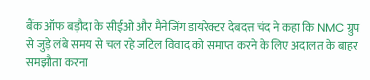बैंक ऑफ बड़ौदा के सीईओ और मैनेजिंग डायरेक्टर देबदत्त चंद ने कहा कि NMC ग्रुप से जुड़े लंबे समय से चल रहे जटिल विवाद को समाप्त करने के लिए अदालत के बाहर समझौता करना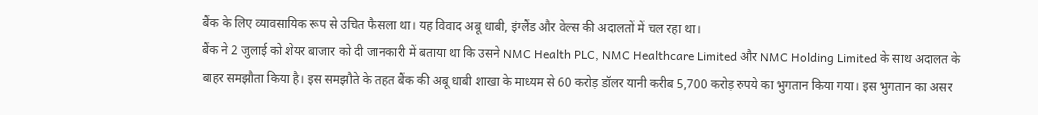बैंक के लिए व्यावसायिक रूप से उचित फैसला था। यह विवाद अबू धाबी, इंग्लैंड और वेल्स की अदालतों में चल रहा था।
बैंक ने 2 जुलाई को शेयर बाजार को दी जानकारी में बताया था कि उसने NMC Health PLC, NMC Healthcare Limited और NMC Holding Limited के साथ अदालत के बाहर समझौता किया है। इस समझौते के तहत बैंक की अबू धाबी शाखा के माध्यम से 60 करोड़ डॉलर यानी करीब 5,700 करोड़ रुपये का भुगतान किया गया। इस भुगतान का असर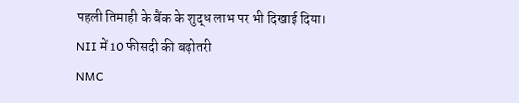पहली तिमाही के बैंक के शुद्ध लाभ पर भी दिखाई दिया।
NII में 10 फीसदी की बढ़ोतरी
NMC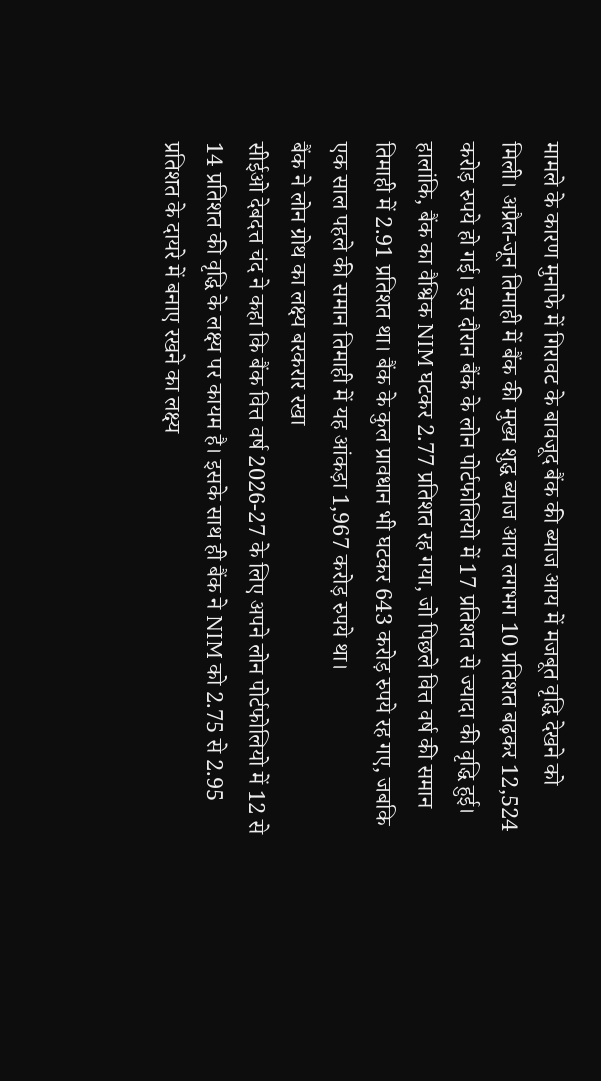मामले के कारण मुनाफे में गिरावट के बावजूद बैंक की ब्याज आय में मजबूत वृद्धि देखने को मिली। अप्रैल-जून तिमाही में बैंक की मुख्य शुद्ध ब्याज आय लगभग 10 प्रतिशत बढ़कर 12,524 करोड़ रुपये हो गई। इस दौरान बैंक के लोन पोर्टफोलियो में 17 प्रतिशत से ज्यादा की वृद्धि हुई।
हालांकि, बैंक का वैश्विक NIM घटकर 2.77 प्रतिशत रह गया, जो पिछले वित्त वर्ष की समान तिमाही में 2.91 प्रतिशत था। बैंक के कुल प्रावधान भी घटकर 643 करोड़ रुपये रह गए, जबकि एक साल पहले की समान तिमाही में यह आंकड़ा 1,967 करोड़ रुपये था।
बैंक ने लोन ग्रोथ का लक्ष्य बरकरार रखा
सीईओ देबदत्त चंद ने कहा कि बैंक वित्त वर्ष 2026-27 के लिए अपने लोन पोर्टफोलियो में 12 से 14 प्रतिशत की वृद्धि के लक्ष्य पर कायम है। इसके साथ ही बैंक ने NIM को 2.75 से 2.95 प्रतिशत के दायरे में बनाए रखने का लक्ष्य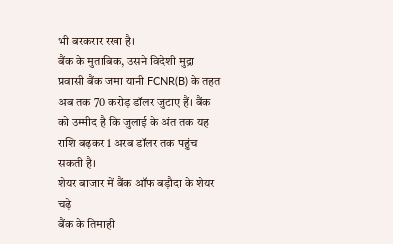भी बरकरार रखा है।
बैंक के मुताबिक, उसने विदेशी मुद्रा प्रवासी बैंक जमा यानी FCNR(B) के तहत अब तक 70 करोड़ डॉलर जुटाए हैं। बैंक को उम्मीद है कि जुलाई के अंत तक यह राशि बढ़कर 1 अरब डॉलर तक पहुंच सकती है।
शेयर बाजार में बैंक ऑफ बड़ौदा के शेयर चढ़े
बैंक के तिमाही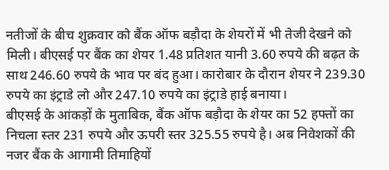नतीजों के बीच शुक्रवार को बैंक ऑफ बड़ौदा के शेयरों में भी तेजी देखने को मिली। बीएसई पर बैंक का शेयर 1.48 प्रतिशत यानी 3.60 रुपये की बढ़त के साथ 246.60 रुपये के भाव पर बंद हुआ। कारोबार के दौरान शेयर ने 239.30 रुपये का इंट्राडे लो और 247.10 रुपये का इंट्राडे हाई बनाया।
बीएसई के आंकड़ों के मुताबिक, बैंक ऑफ बड़ौदा के शेयर का 52 हफ्तों का निचला स्तर 231 रुपये और ऊपरी स्तर 325.55 रुपये है। अब निवेशकों की नजर बैंक के आगामी तिमाहियों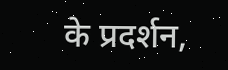के प्रदर्शन,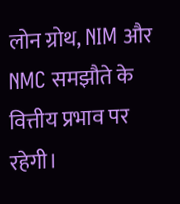लोन ग्रोथ, NIM और NMC समझौते के वित्तीय प्रभाव पर रहेगी।